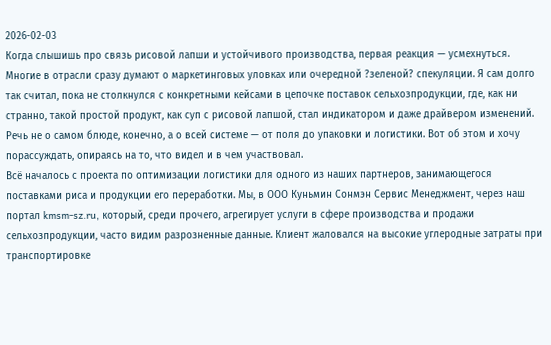2026-02-03
Когда слышишь про связь рисовой лапши и устойчивого производства, первая реакция — усмехнуться. Многие в отрасли сразу думают о маркетинговых уловках или очередной ?зеленой? спекуляции. Я сам долго так считал, пока не столкнулся с конкретными кейсами в цепочке поставок сельхозпродукции, где, как ни странно, такой простой продукт, как суп с рисовой лапшой, стал индикатором и даже драйвером изменений. Речь не о самом блюде, конечно, а о всей системе — от поля до упаковки и логистики. Вот об этом и хочу порассуждать, опираясь на то, что видел и в чем участвовал.
Всё началось с проекта по оптимизации логистики для одного из наших партнеров, занимающегося поставками риса и продукции его переработки. Мы, в ООО Куньмин Сонмэн Сервис Менеджмент, через наш портал kmsm-sz.ru, который, среди прочего, агрегирует услуги в сфере производства и продажи сельхозпродукции, часто видим разрозненные данные. Клиент жаловался на высокие углеродные затраты при транспортировке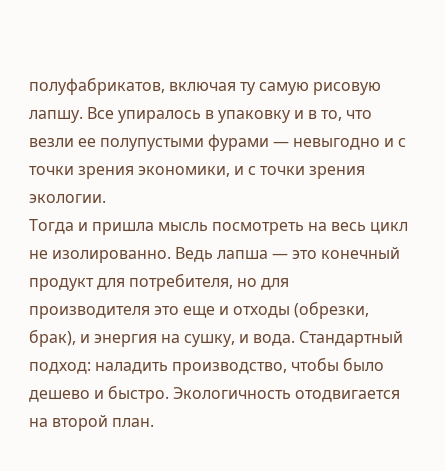полуфабрикатов, включая ту самую рисовую лапшу. Все упиралось в упаковку и в то, что везли ее полупустыми фурами — невыгодно и с точки зрения экономики, и с точки зрения экологии.
Тогда и пришла мысль посмотреть на весь цикл не изолированно. Ведь лапша — это конечный продукт для потребителя, но для производителя это еще и отходы (обрезки, брак), и энергия на сушку, и вода. Стандартный подход: наладить производство, чтобы было дешево и быстро. Экологичность отодвигается на второй план.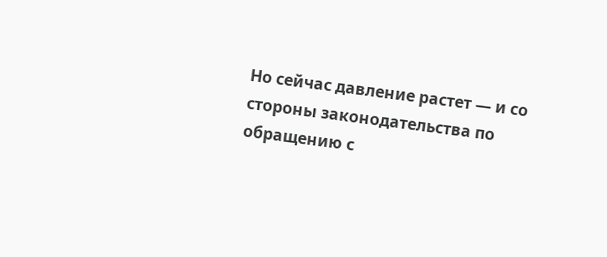Но сейчас давление растет — и со стороны законодательства по обращению с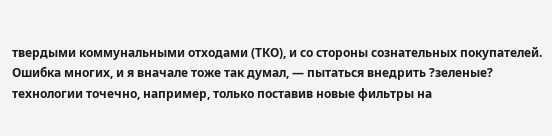твердыми коммунальными отходами (ТКО), и со стороны сознательных покупателей.
Ошибка многих, и я вначале тоже так думал, — пытаться внедрить ?зеленые? технологии точечно, например, только поставив новые фильтры на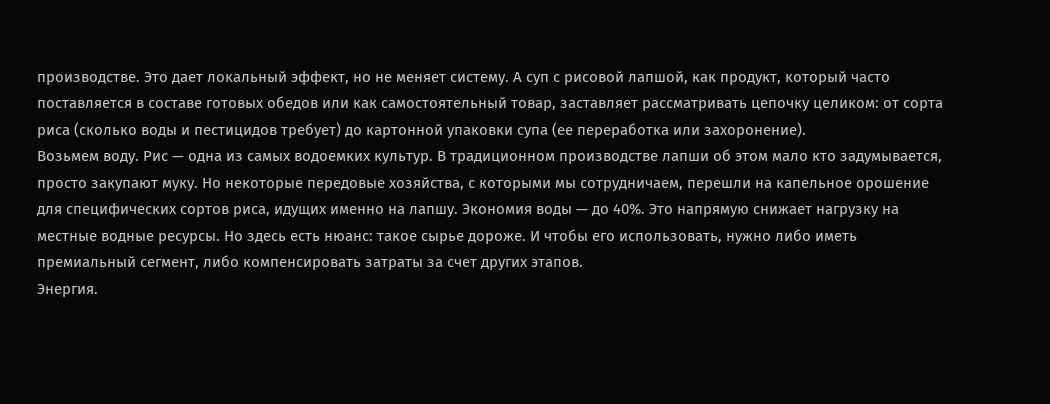производстве. Это дает локальный эффект, но не меняет систему. А суп с рисовой лапшой, как продукт, который часто поставляется в составе готовых обедов или как самостоятельный товар, заставляет рассматривать цепочку целиком: от сорта риса (сколько воды и пестицидов требует) до картонной упаковки супа (ее переработка или захоронение).
Возьмем воду. Рис — одна из самых водоемких культур. В традиционном производстве лапши об этом мало кто задумывается, просто закупают муку. Но некоторые передовые хозяйства, с которыми мы сотрудничаем, перешли на капельное орошение для специфических сортов риса, идущих именно на лапшу. Экономия воды — до 40%. Это напрямую снижает нагрузку на местные водные ресурсы. Но здесь есть нюанс: такое сырье дороже. И чтобы его использовать, нужно либо иметь премиальный сегмент, либо компенсировать затраты за счет других этапов.
Энергия.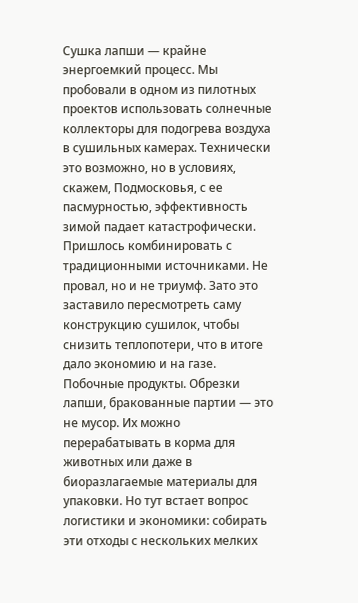Сушка лапши — крайне энергоемкий процесс. Мы пробовали в одном из пилотных проектов использовать солнечные коллекторы для подогрева воздуха в сушильных камерах. Технически это возможно, но в условиях, скажем, Подмосковья, с ее пасмурностью, эффективность зимой падает катастрофически. Пришлось комбинировать с традиционными источниками. Не провал, но и не триумф. Зато это заставило пересмотреть саму конструкцию сушилок, чтобы снизить теплопотери, что в итоге дало экономию и на газе.
Побочные продукты. Обрезки лапши, бракованные партии — это не мусор. Их можно перерабатывать в корма для животных или даже в биоразлагаемые материалы для упаковки. Но тут встает вопрос логистики и экономики: собирать эти отходы с нескольких мелких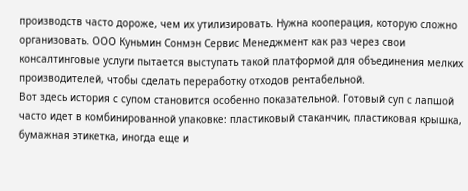производств часто дороже, чем их утилизировать. Нужна кооперация, которую сложно организовать. ООО Куньмин Сонмэн Сервис Менеджмент как раз через свои консалтинговые услуги пытается выступать такой платформой для объединения мелких производителей, чтобы сделать переработку отходов рентабельной.
Вот здесь история с супом становится особенно показательной. Готовый суп с лапшой часто идет в комбинированной упаковке: пластиковый стаканчик, пластиковая крышка, бумажная этикетка, иногда еще и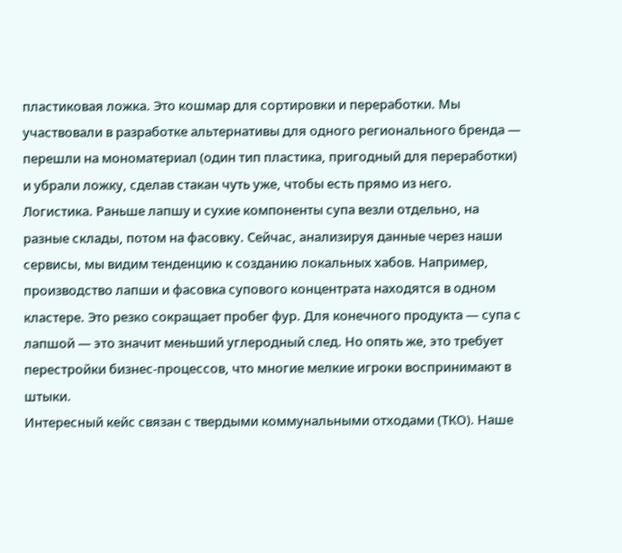пластиковая ложка. Это кошмар для сортировки и переработки. Мы участвовали в разработке альтернативы для одного регионального бренда — перешли на мономатериал (один тип пластика, пригодный для переработки) и убрали ложку, сделав стакан чуть уже, чтобы есть прямо из него.
Логистика. Раньше лапшу и сухие компоненты супа везли отдельно, на разные склады, потом на фасовку. Сейчас, анализируя данные через наши сервисы, мы видим тенденцию к созданию локальных хабов. Например, производство лапши и фасовка супового концентрата находятся в одном кластере. Это резко сокращает пробег фур. Для конечного продукта — супа с лапшой — это значит меньший углеродный след. Но опять же, это требует перестройки бизнес-процессов, что многие мелкие игроки воспринимают в штыки.
Интересный кейс связан с твердыми коммунальными отходами (ТКО). Наше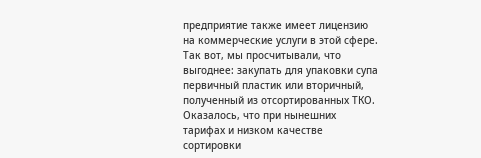предприятие также имеет лицензию на коммерческие услуги в этой сфере. Так вот, мы просчитывали, что выгоднее: закупать для упаковки супа первичный пластик или вторичный, полученный из отсортированных ТКО. Оказалось, что при нынешних тарифах и низком качестве сортировки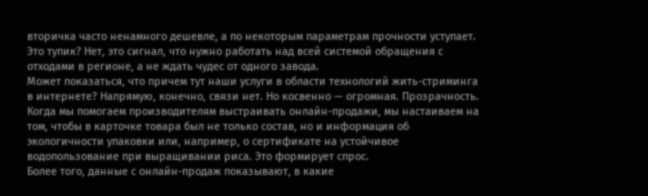вторичка часто ненамного дешевле, а по некоторым параметрам прочности уступает. Это тупик? Нет, это сигнал, что нужно работать над всей системой обращения с отходами в регионе, а не ждать чудес от одного завода.
Может показаться, что причем тут наши услуги в области технологий жить-стриминга в интернете? Напрямую, конечно, связи нет. Но косвенно — огромная. Прозрачность. Когда мы помогаем производителям выстраивать онлайн-продажи, мы настаиваем на том, чтобы в карточке товара был не только состав, но и информация об экологичности упаковки или, например, о сертификате на устойчивое водопользование при выращивании риса. Это формирует спрос.
Более того, данные с онлайн-продаж показывают, в какие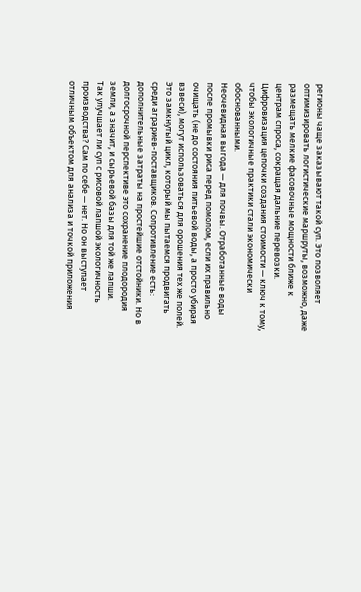регионы чаще заказывают такой суп. Это позволяет оптимизировать логистические маршруты, возможно, даже размещать мелкие фасовочные мощности ближе к центрам спроса, сокращая дальние перевозки. Цифровизация цепочки создания стоимости — ключ к тому, чтобы экологичные практики стали экономически обоснованными.
Неочевидная выгода — для почвы. Отработанные воды после промывки риса перед помолом, если их правильно очищать (не до состояния питьевой воды, а просто убирая взвеси), могут использоваться для орошения тех же полей. Это замкнутый цикл, который мы пытаемся продвигать среди аграриев-поставщиков. Сопротивление есть: дополнительные затраты на простейшие отстойники. Но в долгосрочной перспективе это сохранение плодородия земли, а значит, и сырьевой базы для той же лапши.
Так улучшает ли суп с рисовой лапшой экологичность производства? Сам по себе — нет. Но он выступает отличным объектом для анализа и точкой приложения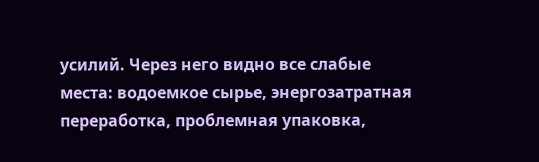усилий. Через него видно все слабые места: водоемкое сырье, энергозатратная переработка, проблемная упаковка,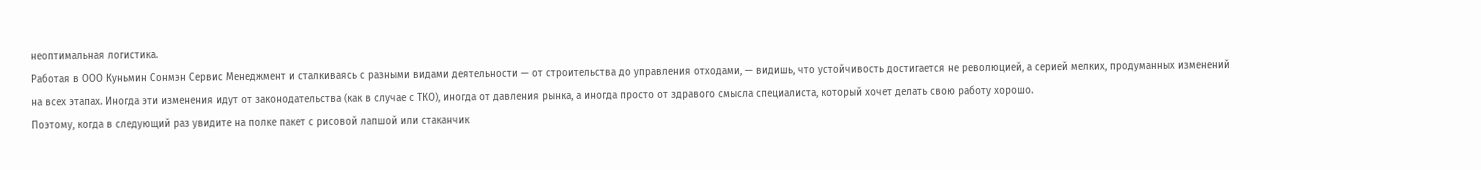неоптимальная логистика.
Работая в ООО Куньмин Сонмэн Сервис Менеджмент и сталкиваясь с разными видами деятельности — от строительства до управления отходами, — видишь, что устойчивость достигается не революцией, а серией мелких, продуманных изменений на всех этапах. Иногда эти изменения идут от законодательства (как в случае с ТКО), иногда от давления рынка, а иногда просто от здравого смысла специалиста, который хочет делать свою работу хорошо.
Поэтому, когда в следующий раз увидите на полке пакет с рисовой лапшой или стаканчик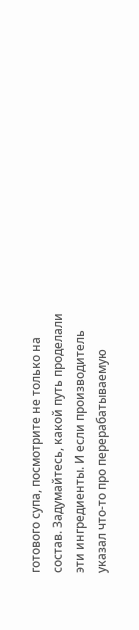готового супа, посмотрите не только на состав. Задумайтесь, какой путь проделали эти ингредиенты. И если производитель указал что-то про перерабатываемую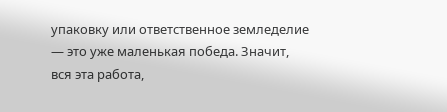упаковку или ответственное земледелие — это уже маленькая победа. Значит, вся эта работа,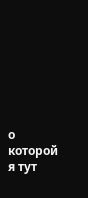о которой я тут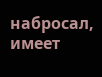набросал, имеет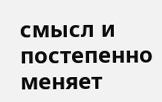смысл и постепенно меняет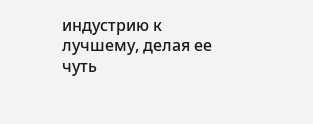индустрию к лучшему, делая ее чуть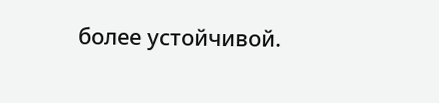более устойчивой.